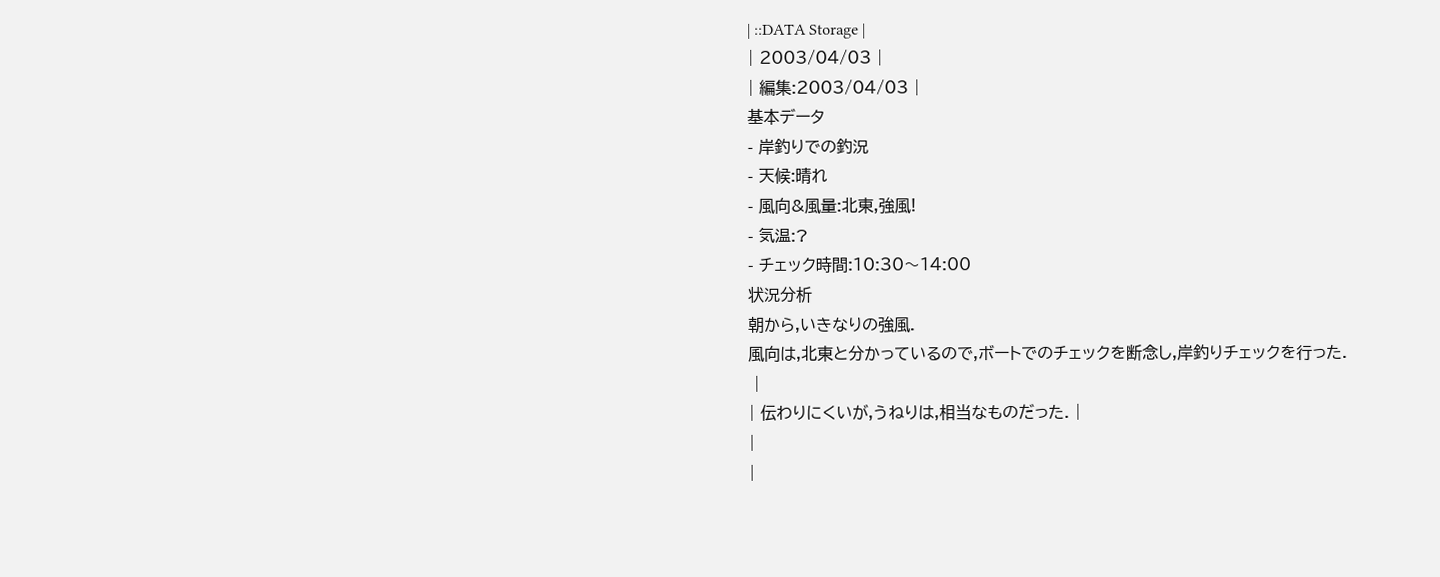| ::DATA Storage |
| 2003/04/03 |
| 編集:2003/04/03 |
基本データ
- 岸釣りでの釣況
- 天候:晴れ
- 風向&風量:北東,強風!
- 気温:?
- チェック時間:10:30〜14:00
状況分析
朝から,いきなりの強風.
風向は,北東と分かっているので,ボートでのチェックを断念し,岸釣りチェックを行った.
 |
| 伝わりにくいが,うねりは,相当なものだった. |
|
|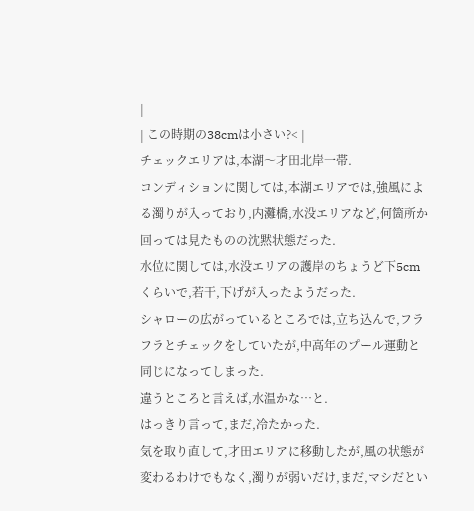|
| この時期の38cmは小さい?< |
チェックエリアは,本湖〜才田北岸一帯.
コンディションに関しては,本湖エリアでは,強風による濁りが入っており,内灘橋,水没エリアなど,何箇所か回っては見たものの沈黙状態だった.
水位に関しては,水没エリアの護岸のちょうど下5cmくらいで,若干,下げが入ったようだった.
シャローの広がっているところでは,立ち込んで,フラフラとチェックをしていたが,中高年のプール運動と同じになってしまった.
違うところと言えば,水温かな…と.
はっきり言って,まだ,冷たかった.
気を取り直して,才田エリアに移動したが,風の状態が変わるわけでもなく,濁りが弱いだけ,まだ,マシだとい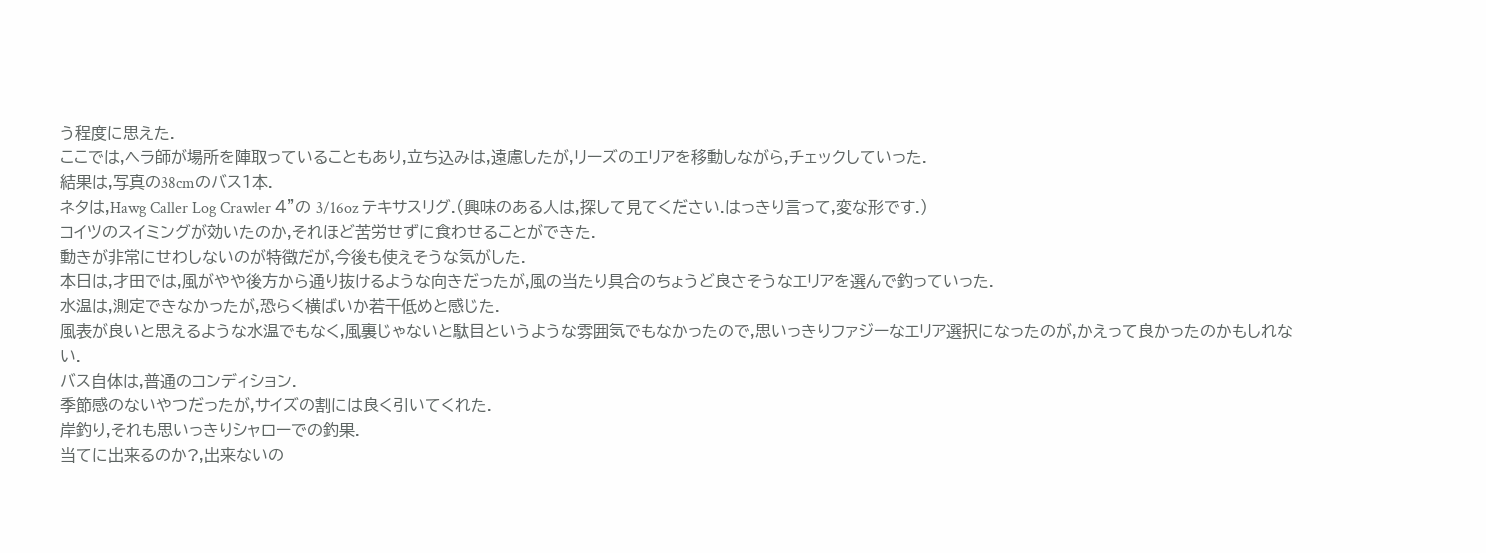う程度に思えた.
ここでは,ヘラ師が場所を陣取っていることもあり,立ち込みは,遠慮したが,リーズのエリアを移動しながら,チェックしていった.
結果は,写真の38cmのバス1本.
ネタは,Hawg Caller Log Crawler 4”の 3/16oz テキサスリグ.(興味のある人は,探して見てください.はっきり言って,変な形です.)
コイツのスイミングが効いたのか,それほど苦労せずに食わせることができた.
動きが非常にせわしないのが特徴だが,今後も使えそうな気がした.
本日は,才田では,風がやや後方から通り抜けるような向きだったが,風の当たり具合のちょうど良さそうなエリアを選んで釣っていった.
水温は,測定できなかったが,恐らく横ばいか若干低めと感じた.
風表が良いと思えるような水温でもなく,風裏じゃないと駄目というような雰囲気でもなかったので,思いっきりファジーなエリア選択になったのが,かえって良かったのかもしれない.
バス自体は,普通のコンディション.
季節感のないやつだったが,サイズの割には良く引いてくれた.
岸釣り,それも思いっきりシャローでの釣果.
当てに出来るのか?,出来ないの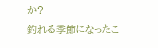か?
釣れる季節になったこ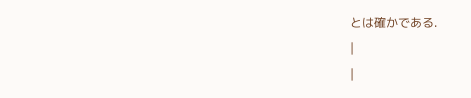とは確かである.
|
|